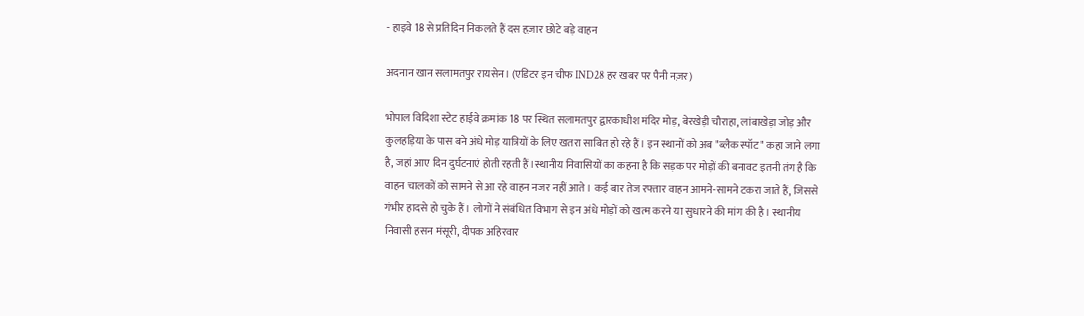- हाइवे 18 से प्रतिदिन निकलते हैं दस हज़ार छोटे बड़े वाहन

अदनान खान सलामतपुर रायसेन। (एडिटर इन चीफ IND28 हर खबर पर पैनी नज़र)

भोपाल विदिशा स्टेट हाईवे क्रमांक 18 पर स्थित सलामतपुर द्वारकाधीश मंदिर मोड़, बेरखेड़ी चौराहा, लांबाखेड़ा जोड़ और कुलहड़िया के पास बने अंधे मोड़ यात्रियों के लिए खतरा साबित हो रहे हैं। इन स्थानों को अब "ब्लैक स्पॉट" कहा जाने लगा है, जहां आए दिन दुर्घटनाएं होती रहती हैं।स्थानीय निवासियों का कहना है कि सड़क पर मोड़ों की बनावट इतनी तंग है कि वाहन चालकों को सामने से आ रहे वाहन नजर नहीं आते। कई बार तेज रफ्तार वाहन आमने-सामने टकरा जाते हैं, जिससे गंभीर हादसे हो चुके हैं। लोगों ने संबंधित विभाग से इन अंधे मोड़ों को खत्म करने या सुधारने की मांग की है। स्थानीय निवासी हसन मंसूरी, दीपक अहिरवार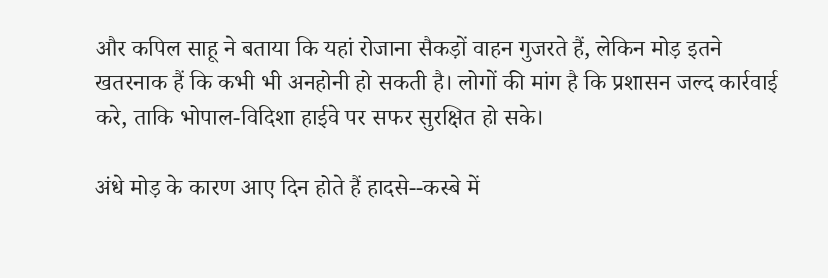और कपिल साहू ने बताया कि यहां रोजाना सैकड़ों वाहन गुजरते हैं, लेकिन मोड़ इतने खतरनाक हैं कि कभी भी अनहोनी हो सकती है। लोगों की मांग है कि प्रशासन जल्द कार्रवाई करे, ताकि भोपाल-विदिशा हाईवे पर सफर सुरक्षित हो सके।

अंधे मोड़ के कारण आए दिन होते हैं हादसे--कस्बे में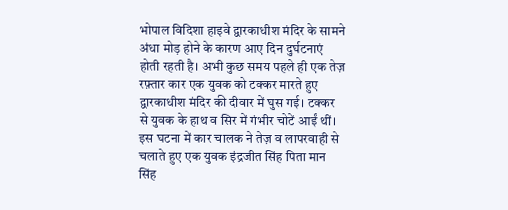भोपाल विदिशा हाइवे द्वारकाधीश मंदिर के सामने अंधा मोड़ होने के कारण आए दिन दुर्घटनाएं होती रहती है। अभी कुछ समय पहले ही एक तेज़ रफ़्तार कार एक युवक को टक्कर मारते हुए द्वारकाधीश मंदिर की दीवार में घुस गई। टक्कर से युवक के हाथ व सिर में गंभीर चोटें आईं थीं। इस घटना में कार चालक ने तेज़ व लापरवाही से चलाते हुए एक युवक इंद्रजीत सिंह पिता मान सिंह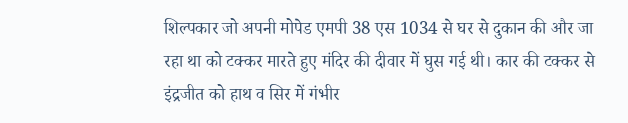शिल्पकार जो अपनी मोपेड एमपी 38 एस 1034 से घर से दुकान की और जा रहा था को टक्कर मारते हुए मंदिर की दीवार में घुस गई थी। कार की टक्कर से इंद्रजीत को हाथ व सिर में गंभीर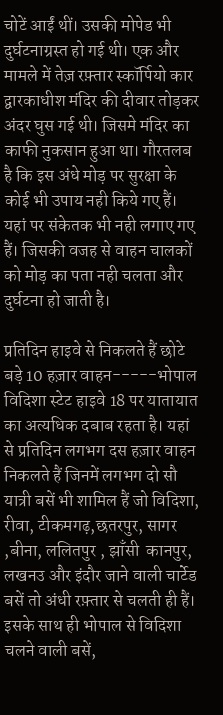चोटें आईं थीं। उसकी मोपेड भी दुर्घटनाग्रस्त हो गई थी। एक और मामले में तेज़ रफ़्तार स्कॉर्पियो कार द्वारकाधीश मंदिर की दीवार तोड़कर अंदर घुस गई थी। जिसमे मंदिर का काफी नुकसान हुआ था। गौरतलब है कि इस अंधे मोड़ पर सुरक्षा के कोई भी उपाय नही किये गए हैं। यहां पर संकेतक भी नही लगाए गए हैं। जिसकी वजह से वाहन चालकों को मोड़ का पता नही चलता और दुर्घटना हो जाती है।

प्रतिदिन हाइवे से निकलते हैं छोटे बड़े 10 हज़ार वाहन-----भोपाल विदिशा स्टेट हाइवे 18 पर यातायात का अत्यधिक दबाब रहता है। यहां से प्रतिदिन लगभग दस हज़ार वाहन निकलते हैं जिनमें लगभग दो सौ यात्री बसें भी शामिल हैं जो विदिशा, रीवा, टीकमगढ़,छतरपुर, सागर ,बीना, ललितपुर , झाँसी  कानपुर, लखनउ और इंदौर जाने वाली चार्टेड बसें तो अंधी रफ़्तार से चलती ही हैं। इसके साथ ही भोपाल से विदिशा चलने वाली बसें,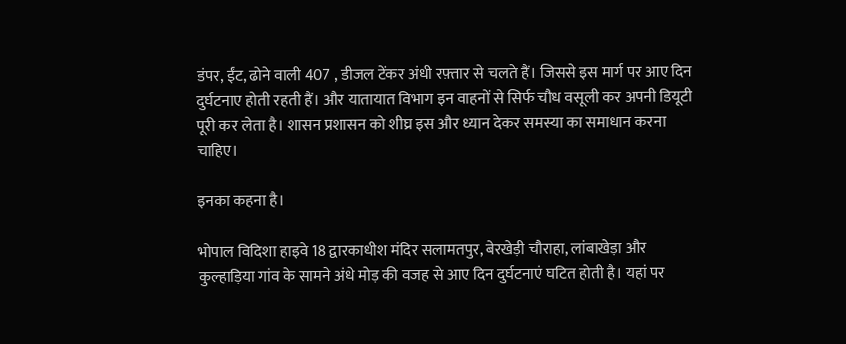डंपर, ईंट, ढोने वाली 407 , डीजल टेंकर अंधी रफ़्तार से चलते हैं। जिससे इस मार्ग पर आए दिन दुर्घटनाए होती रहती हैं। और यातायात विभाग इन वाहनों से सिर्फ चौध वसूली कर अपनी डियूटी पूरी कर लेता है। शासन प्रशासन को शीघ्र इस और ध्यान देकर समस्या का समाधान करना चाहिए।

इनका कहना है।

भोपाल विदिशा हाइवे 18 द्वारकाधीश मंदिर सलामतपुर, बेरखेड़ी चौराहा, लांबाखेड़ा और कुल्हाड़िया गांव के सामने अंधे मोड़ की वजह से आए दिन दुर्घटनाएं घटित होती है। यहां पर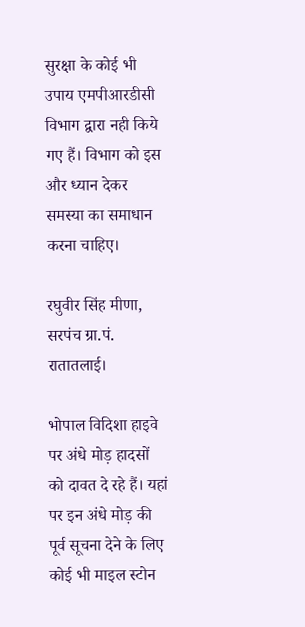सुरक्षा के कोई भी उपाय एमपीआरडीसी विभाग द्वारा नही किये गए हैं। विभाग को इस और ध्यान देकर समस्या का समाधान करना चाहिए।

रघुवीर सिंह मीणा, सरपंच ग्रा.पं. रातातलाई।

भोपाल विदिशा हाइवे पर अंधे मोड़ हादसों को दावत दे रहे हैं। यहां पर इन अंधे मोड़ की पूर्व सूचना देने के लिए कोई भी माइल स्टोन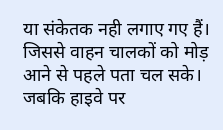या संकेतक नही लगाए गए हैं। जिससे वाहन चालकों को मोड़ आने से पहले पता चल सके। जबकि हाइवे पर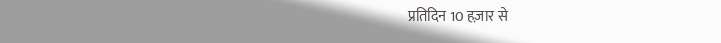प्रतिदिन 10 हज़ार से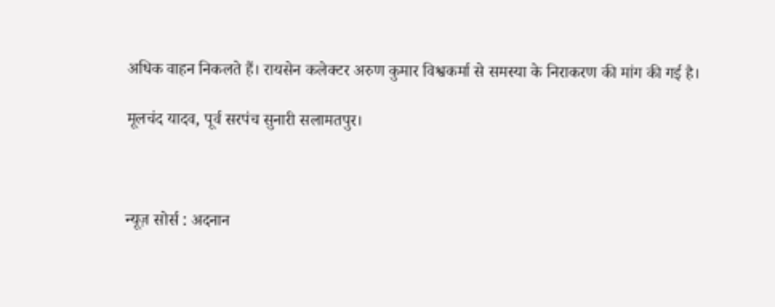अधिक वाहन निकलते हैं। रायसेन कलेक्टर अरुण कुमार विश्वकर्मा से समस्या के निराकरण की मांग की गई है।

मूलचंद यादव, पूर्व सरपंच सुनारी सलामतपुर।



न्यूज़ सोर्स : अदनान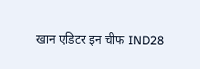खान एडिटर इन चीफ IND28